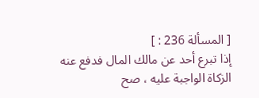[ المسألة 236 : ]
إذا تبرع أحد عن مالك المال فدفع عنه الزكاة الواجبة عليه ، صح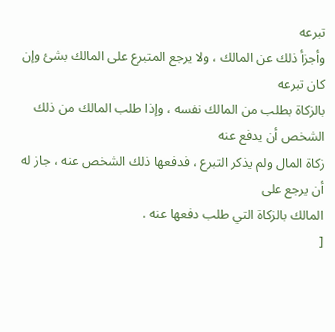تبرعه
وأجزأ ذلك عن المالك ، ولا يرجع المتبرع على المالك بشئ وإن كان تبرعه
بالزكاة بطلب من المالك نفسه ، وإذا طلب المالك من ذلك الشخص أن يدفع عنه
زكاة المال ولم يذكر التبرع ، فدفعها ذلك الشخص عنه ، جاز له أن يرجع على
المالك بالزكاة التي طلب دفعها عنه .
[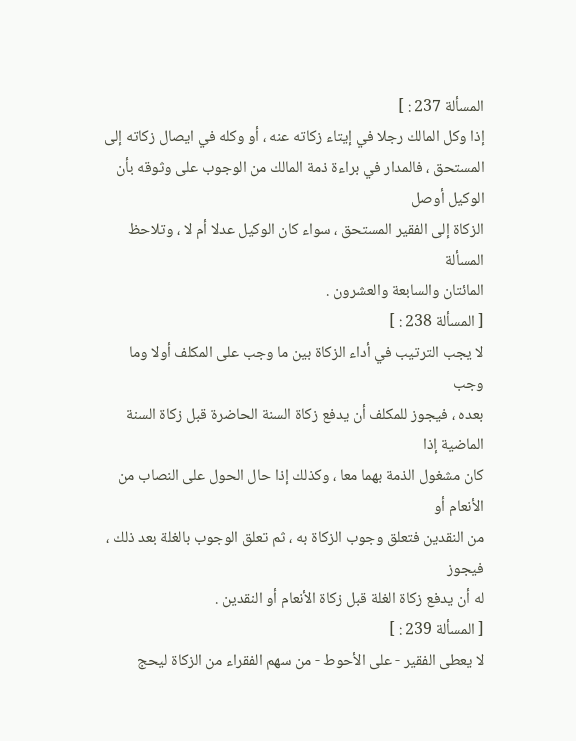المسألة 237 : ]
إذا وكل المالك رجلا في إيتاء زكاته عنه ، أو وكله في ايصال زكاته إلى
المستحق ، فالمدار في براءة ذمة المالك من الوجوب على وثوقه بأن الوكيل أوصل
الزكاة إلى الفقير المستحق ، سواء كان الوكيل عدلا أم لا ، وتلاحظ المسألة
المائتان والسابعة والعشرون .
[ المسألة 238 : ]
لا يجب الترتيب في أداء الزكاة بين ما وجب على المكلف أولا وما وجب
بعده ، فيجوز للمكلف أن يدفع زكاة السنة الحاضرة قبل زكاة السنة الماضية إذا
كان مشغول الذمة بهما معا ، وكذلك إذا حال الحول على النصاب من الأنعام أو
من النقدين فتعلق وجوب الزكاة به ، ثم تعلق الوجوب بالغلة بعد ذلك ، فيجوز
له أن يدفع زكاة الغلة قبل زكاة الأنعام أو النقدين .
[ المسألة 239 : ]
لا يعطى الفقير - على الأحوط - من سهم الفقراء من الزكاة ليحج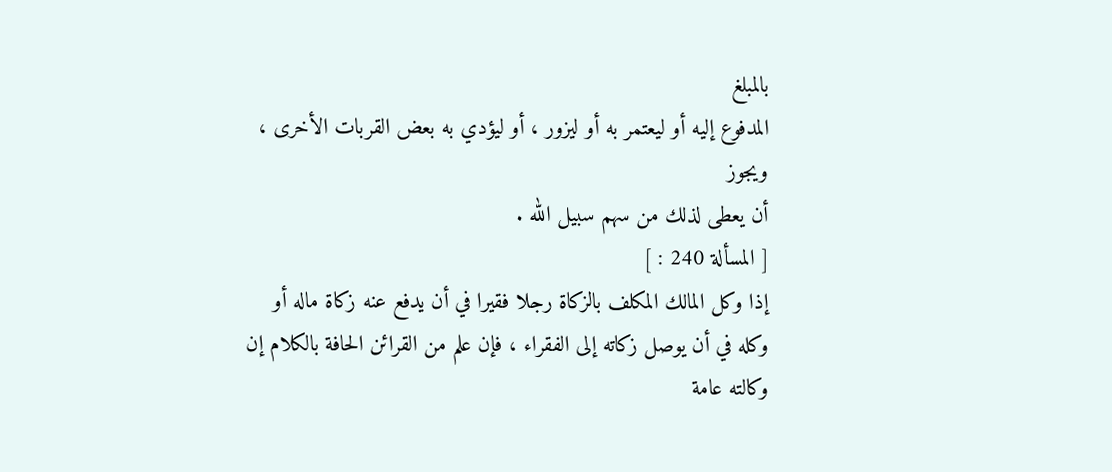بالمبلغ
المدفوع إليه أو ليعتمر به أو ليزور ، أو ليؤدي به بعض القربات الأخرى ، ويجوز
أن يعطى لذلك من سهم سبيل الله .
[ المسألة 240 : ]
إذا وكل المالك المكلف بالزكاة رجلا فقيرا في أن يدفع عنه زكاة ماله أو
وكله في أن يوصل زكاته إلى الفقراء ، فإن علم من القرائن الحافة بالكلام إن
وكالته عامة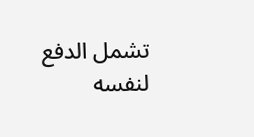تشمل الدفع لنفسه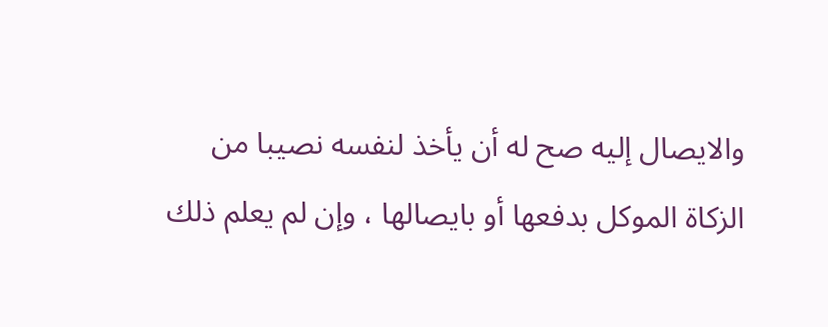والايصال إليه صح له أن يأخذ لنفسه نصيبا من
الزكاة الموكل بدفعها أو بايصالها ، وإن لم يعلم ذلك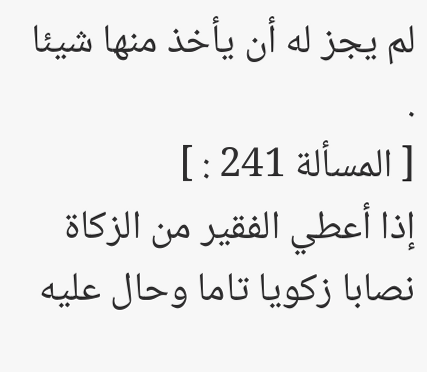لم يجز له أن يأخذ منها شيئا .
[ المسألة 241 : ]
إذا أعطي الفقير من الزكاة نصابا زكويا تاما وحال عليه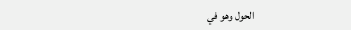الحول وهو في